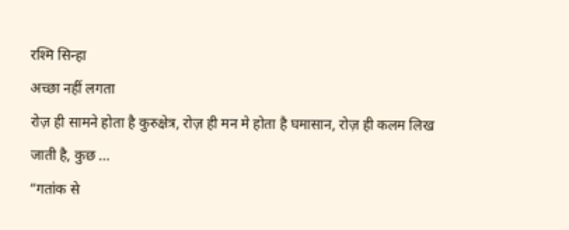रश्मि सिन्हा
अच्छा नहीं लगता
रोज़ ही सामने होता है कुरुक्षेत्र, रोज़ ही मन मे होता है घमासान, रोज़ ही कलम लिख जाती है, कुछ …
“गतांक से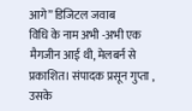आगे” डिजिटल जवाब
विधि के नाम अभी -अभी एक मैगजीन आई थी, मेलबर्न से प्रकाशित। संपादक प्रसून गुप्ता , उसके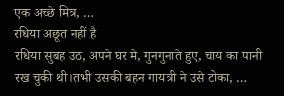एक अच्छे मित्र, …
रधिया अछूत नहीं है
रधिया सुबह उठ, अपने घर मे, गुनगुनाते हुए, चाय का पानी रख चुकी थी।तभी उसकी बहन गायत्री ने उसे टोका, …